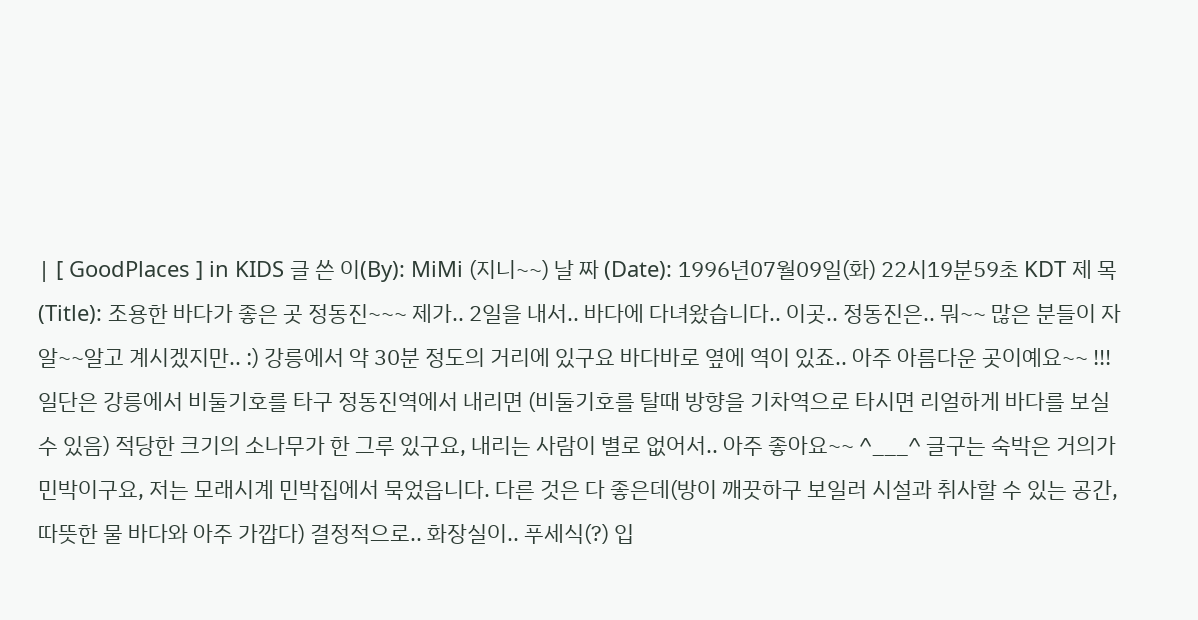| [ GoodPlaces ] in KIDS 글 쓴 이(By): MiMi (지니~~) 날 짜 (Date): 1996년07월09일(화) 22시19분59초 KDT 제 목(Title): 조용한 바다가 좋은 곳 정동진~~~ 제가.. 2일을 내서.. 바다에 다녀왔습니다.. 이곳.. 정동진은.. 뭐~~ 많은 분들이 자알~~알고 계시겠지만.. :) 강릉에서 약 30분 정도의 거리에 있구요 바다바로 옆에 역이 있죠.. 아주 아름다운 곳이예요~~ !!! 일단은 강릉에서 비둘기호를 타구 정동진역에서 내리면 (비둘기호를 탈때 방향을 기차역으로 타시면 리얼하게 바다를 보실 수 있음) 적당한 크기의 소나무가 한 그루 있구요, 내리는 사람이 별로 없어서.. 아주 좋아요~~ ^___^ 글구는 숙박은 거의가 민박이구요, 저는 모래시계 민박집에서 묵었읍니다. 다른 것은 다 좋은데(방이 깨끗하구 보일러 시설과 취사할 수 있는 공간, 따뜻한 물 바다와 아주 가깝다) 결정적으로.. 화장실이.. 푸세식(?) 입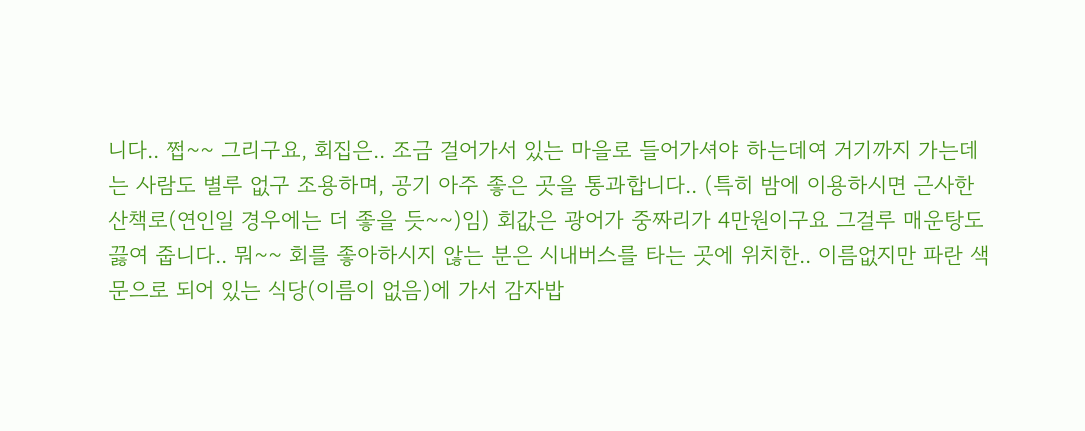니다.. 쩝~~ 그리구요, 회집은.. 조금 걸어가서 있는 마을로 들어가셔야 하는데여 거기까지 가는데는 사람도 별루 없구 조용하며, 공기 아주 좋은 곳을 통과합니다.. (특히 밤에 이용하시면 근사한 산책로(연인일 경우에는 더 좋을 듯~~)임) 회값은 광어가 중짜리가 4만원이구요 그걸루 매운탕도 끓여 줍니다.. 뭐~~ 회를 좋아하시지 않는 분은 시내버스를 타는 곳에 위치한.. 이름없지만 파란 색 문으로 되어 있는 식당(이름이 없음)에 가서 감자밥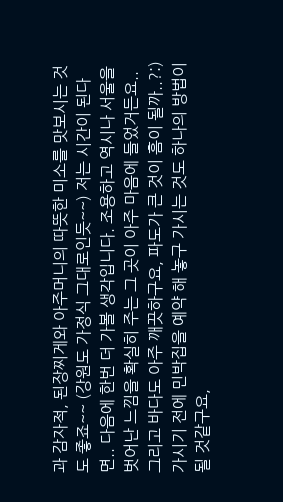과 감자적, 된장찌게와 아주머니의 따뜻한 미소를 맛보시는 것도 좋죠~~ (강원도 가정식 그대로인듯~~) 저는 시간이 된다면.. 다음에 한번 더 가볼 생각입니다. 조용하고 역시나 서울을 벗어난 느낌을 확실히 주는 그 곳이 아주 마음에 들었거든요.. 그리고 바다도 아주 깨끗하구요, 파도가 큰 것이 흠이 될까..?:) 가시기 전에 민박집을 예약 해 놓구 가시는 것도 하나의 방법이 될 것같구요,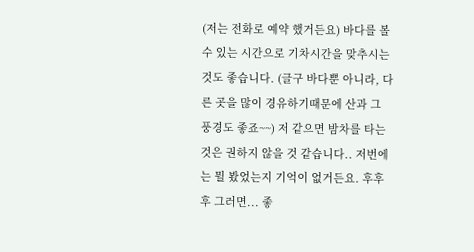(저는 전화로 예약 했거든요) 바다를 볼 수 있는 시간으로 기차시간을 맞추시는 것도 좋습니다. (글구 바다뿐 아니라, 다른 곳을 많이 경유하기때문에 산과 그 풍경도 좋죠~~) 저 같으면 밤차를 타는 것은 권하지 않을 것 같습니다.. 저번에는 뭘 봤었는지 기억이 없거든요. 후후후 그러면... 좋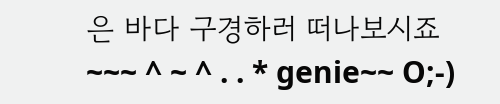은 바다 구경하러 떠나보시죠~~~ ^ ~ ^ . . * genie~~ O;-)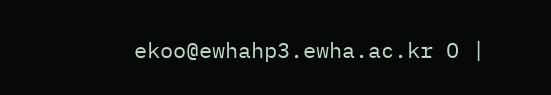ekoo@ewhahp3.ewha.ac.kr O |